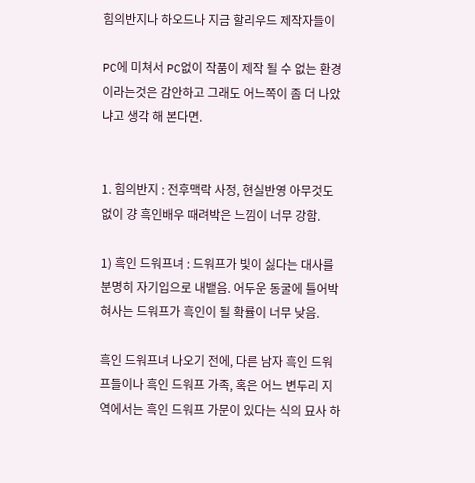힘의반지나 하오드나 지금 할리우드 제작자들이

PC에 미쳐서 PC없이 작품이 제작 될 수 없는 환경이라는것은 감안하고 그래도 어느쪽이 좀 더 나았냐고 생각 해 본다면.


1. 힘의반지 : 전후맥락 사정, 현실반영 아무것도 없이 걍 흑인배우 때려박은 느낌이 너무 강함.

1) 흑인 드워프녀 : 드워프가 빛이 싫다는 대사를 분명히 자기입으로 내뱉음. 어두운 동굴에 틀어박혀사는 드워프가 흑인이 될 확률이 너무 낮음.

흑인 드워프녀 나오기 전에, 다른 남자 흑인 드워프들이나 흑인 드워프 가족, 혹은 어느 변두리 지역에서는 흑인 드워프 가문이 있다는 식의 묘사 하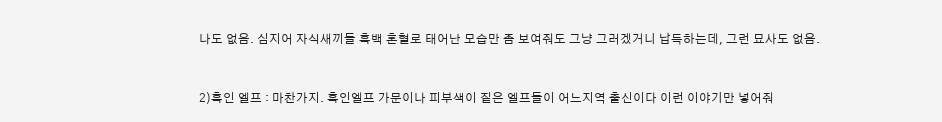나도 없음. 심지어 자식새끼들 흑백 혼혈로 태어난 모습만 좀 보여줘도 그냥 그러겠거니 납득하는데, 그런 묘사도 없음.


2)흑인 엘프 : 마찬가지. 흑인엘프 가문이나 피부색이 짙은 엘프들이 어느지역 출신이다 이런 이야기만 넣어줘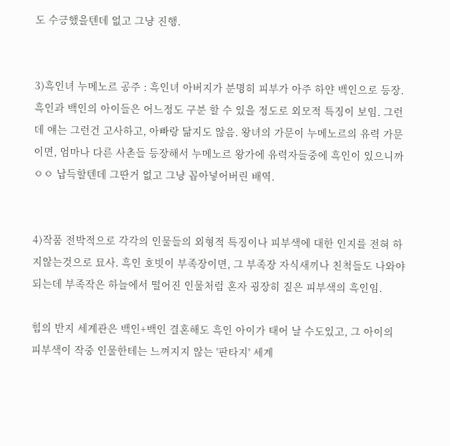도 수긍했을텐데 없고 그냥 진행.


3)흑인녀 누메노르 공주 : 흑인녀 아버지가 분명히 피부가 아주 하얀 백인으로 등장. 흑인과 백인의 아이들은 어느정도 구분 할 수 있을 정도로 외모적 특징이 보임. 그런데 얘는 그런건 고사하고, 아빠랑 닮지도 않음. 왕녀의 가문이 누메노르의 유력 가문이면, 엄마나 다른 사촌들 등장해서 누메노르 왕가에 유력자들중에 흑인이 있으니까 ㅇㅇ 납득할텐데 그딴거 없고 그냥 꼽아넣어버린 배역.


4)작품 전박적으로 각각의 인물들의 외형적 특징이나 피부색에 대한 인지를 전혀 하지않는것으로 묘사. 흑인 호빗이 부족장이면, 그 부족장 자식새끼나 친척들도 나와야 되는데 부족작은 하늘에서 떨어진 인물처럼 혼자 굉장히 짙은 피부색의 흑인임.

힘의 반지 세계관은 백인+백인 결혼해도 흑인 아이가 태어 날 수도있고, 그 아이의 피부색이 작중 인물한테는 느껴지지 않는 '판타지' 세계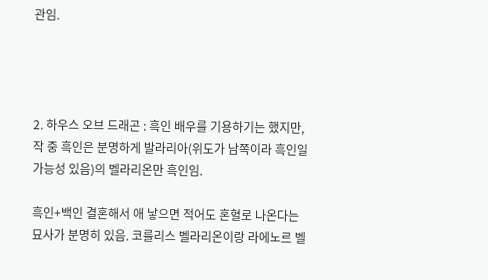관임.




2. 하우스 오브 드래곤 : 흑인 배우를 기용하기는 했지만, 작 중 흑인은 분명하게 발라리아(위도가 남쪽이라 흑인일 가능성 있음)의 벨라리온만 흑인임.

흑인+백인 결혼해서 애 낳으면 적어도 혼혈로 나온다는 묘사가 분명히 있음. 코를리스 벨라리온이랑 라에노르 벨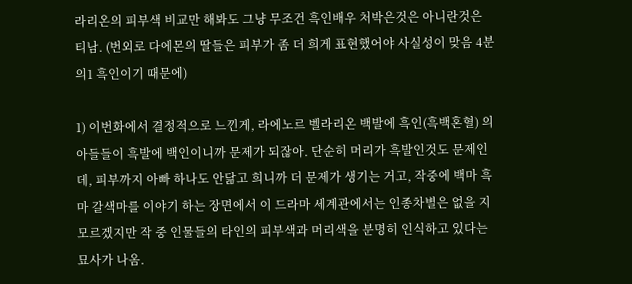라리온의 피부색 비교만 해봐도 그냥 무조건 흑인배우 처박은것은 아니란것은 티남. (번외로 다에몬의 딸들은 피부가 좀 더 희게 표현했어야 사실성이 맞음 4분의1 흑인이기 때문에)

1) 이번화에서 결정적으로 느낀게, 라에노르 벨라리온 백발에 흑인(흑백혼혈) 의 아들들이 흑발에 백인이니까 문제가 되잖아. 단순히 머리가 흑발인것도 문제인데, 피부까지 아빠 하나도 안닮고 희니까 더 문제가 생기는 거고, 작중에 백마 흑마 갈색마를 이야기 하는 장면에서 이 드라마 세계관에서는 인종차별은 없을 지 모르겠지만 작 중 인물들의 타인의 피부색과 머리색을 분명히 인식하고 있다는 묘사가 나옴.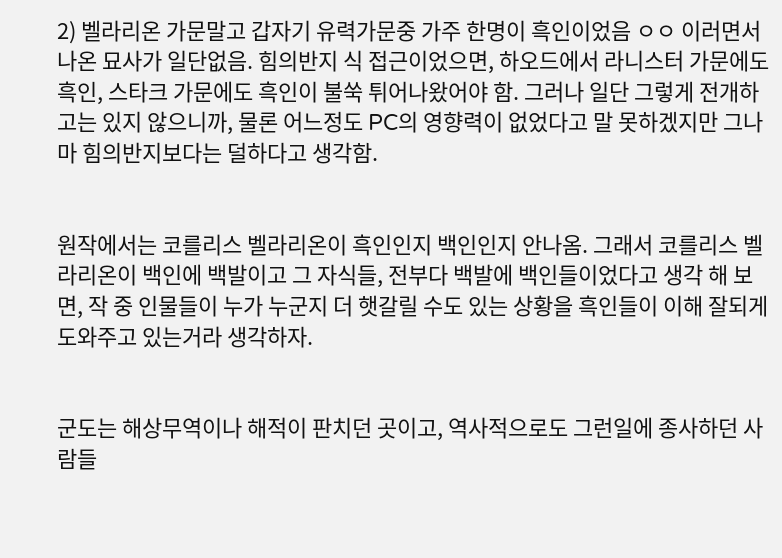2) 벨라리온 가문말고 갑자기 유력가문중 가주 한명이 흑인이었음 ㅇㅇ 이러면서 나온 묘사가 일단없음. 힘의반지 식 접근이었으면, 하오드에서 라니스터 가문에도 흑인, 스타크 가문에도 흑인이 불쑥 튀어나왔어야 함. 그러나 일단 그렇게 전개하고는 있지 않으니까, 물론 어느정도 PC의 영향력이 없었다고 말 못하겠지만 그나마 힘의반지보다는 덜하다고 생각함.


원작에서는 코를리스 벨라리온이 흑인인지 백인인지 안나옴. 그래서 코를리스 벨라리온이 백인에 백발이고 그 자식들, 전부다 백발에 백인들이었다고 생각 해 보면, 작 중 인물들이 누가 누군지 더 햇갈릴 수도 있는 상황을 흑인들이 이해 잘되게 도와주고 있는거라 생각하자.


군도는 해상무역이나 해적이 판치던 곳이고, 역사적으로도 그런일에 종사하던 사람들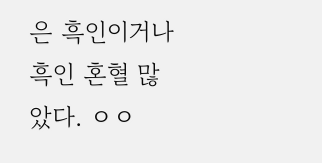은 흑인이거나 흑인 혼혈 많았다. ㅇㅇ